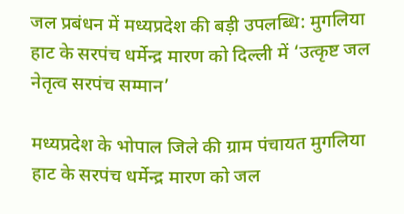जल प्रबंधन में मध्यप्रदेश की बड़ी उपलब्धि: मुगलिया हाट के सरपंच धर्मेन्द्र मारण को दिल्ली में ‘उत्कृष्ट जल नेतृत्व सरपंच सम्मान’

मध्यप्रदेश के भोपाल जिले की ग्राम पंचायत मुगलिया हाट के सरपंच धर्मेन्द्र मारण को जल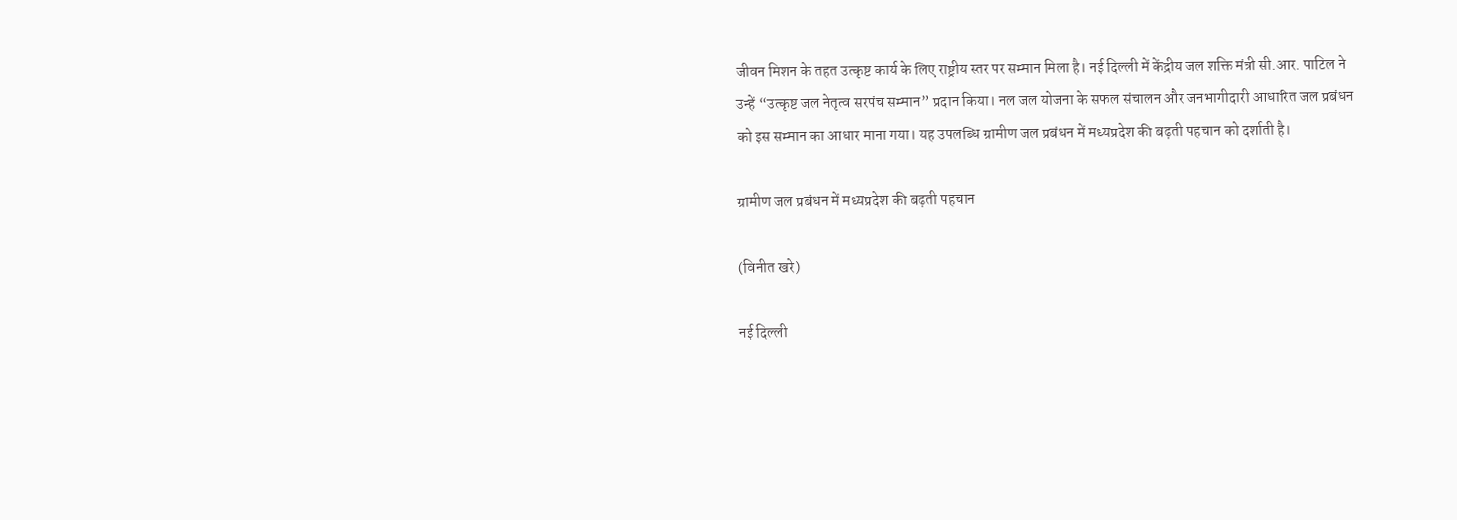जीवन मिशन के तहत उत्कृष्ट कार्य के लिए राष्ट्रीय स्तर पर सम्मान मिला है। नई दिल्ली में केंद्रीय जल शक्ति मंत्री सी.आर. पाटिल ने उन्हें “उत्कृष्ट जल नेतृत्व सरपंच सम्मान” प्रदान किया। नल जल योजना के सफल संचालन और जनभागीदारी आधारित जल प्रबंधन को इस सम्मान का आधार माना गया। यह उपलब्धि ग्रामीण जल प्रबंधन में मध्यप्रदेश की बढ़ती पहचान को दर्शाती है।

ग्रामीण जल प्रबंधन में मध्यप्रदेश की बढ़ती पहचान

(विनीत खरे)

नई दिल्ली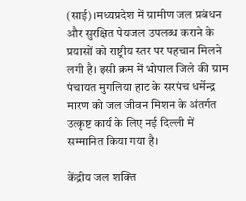(साई)।मध्यप्रदेश में ग्रामीण जल प्रबंधन और सुरक्षित पेयजल उपलब्ध कराने के प्रयासों को राष्ट्रीय स्तर पर पहचान मिलने लगी है। इसी क्रम में भोपाल जिले की ग्राम पंचायत मुगलिया हाट के सरपंच धर्मेन्द्र मारण को जल जीवन मिशन के अंतर्गत उत्कृष्ट कार्य के लिए नई दिल्ली में सम्मानित किया गया है।

केंद्रीय जल शक्ति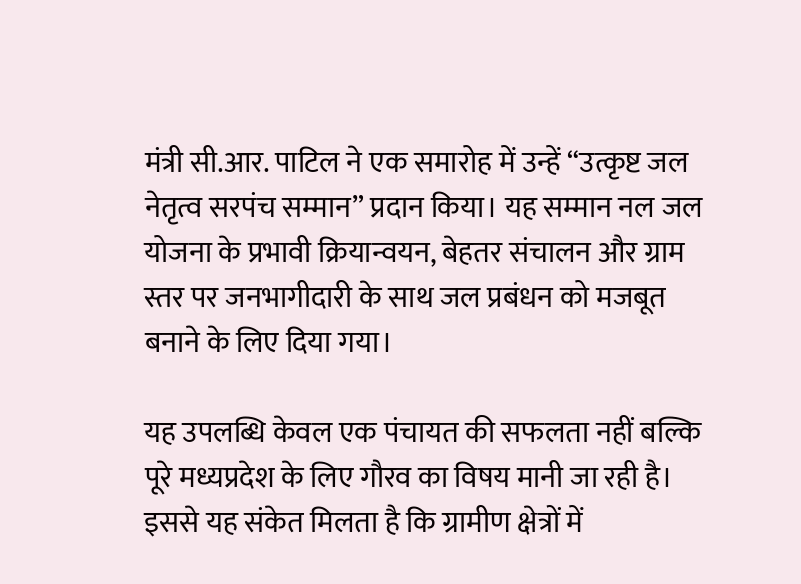मंत्री सी.आर. पाटिल ने एक समारोह में उन्हें “उत्कृष्ट जल नेतृत्व सरपंच सम्मान” प्रदान किया। यह सम्मान नल जल योजना के प्रभावी क्रियान्वयन, बेहतर संचालन और ग्राम स्तर पर जनभागीदारी के साथ जल प्रबंधन को मजबूत बनाने के लिए दिया गया।

यह उपलब्धि केवल एक पंचायत की सफलता नहीं बल्कि पूरे मध्यप्रदेश के लिए गौरव का विषय मानी जा रही है। इससे यह संकेत मिलता है कि ग्रामीण क्षेत्रों में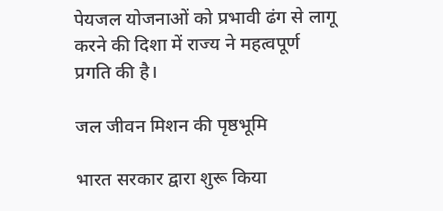पेयजल योजनाओं को प्रभावी ढंग से लागू करने की दिशा में राज्य ने महत्वपूर्ण प्रगति की है।

जल जीवन मिशन की पृष्ठभूमि

भारत सरकार द्वारा शुरू किया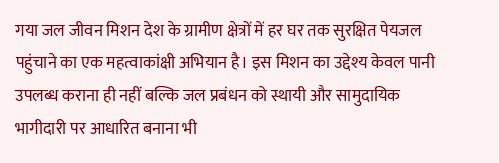गया जल जीवन मिशन देश के ग्रामीण क्षेत्रों में हर घर तक सुरक्षित पेयजल पहुंचाने का एक महत्वाकांक्षी अभियान है। इस मिशन का उद्देश्य केवल पानी उपलब्ध कराना ही नहीं बल्कि जल प्रबंधन को स्थायी और सामुदायिक भागीदारी पर आधारित बनाना भी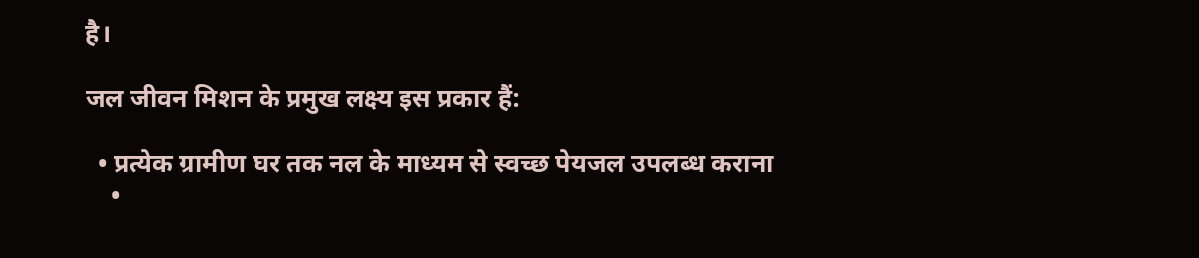है।

जल जीवन मिशन के प्रमुख लक्ष्य इस प्रकार हैं:

  • प्रत्येक ग्रामीण घर तक नल के माध्यम से स्वच्छ पेयजल उपलब्ध कराना
    •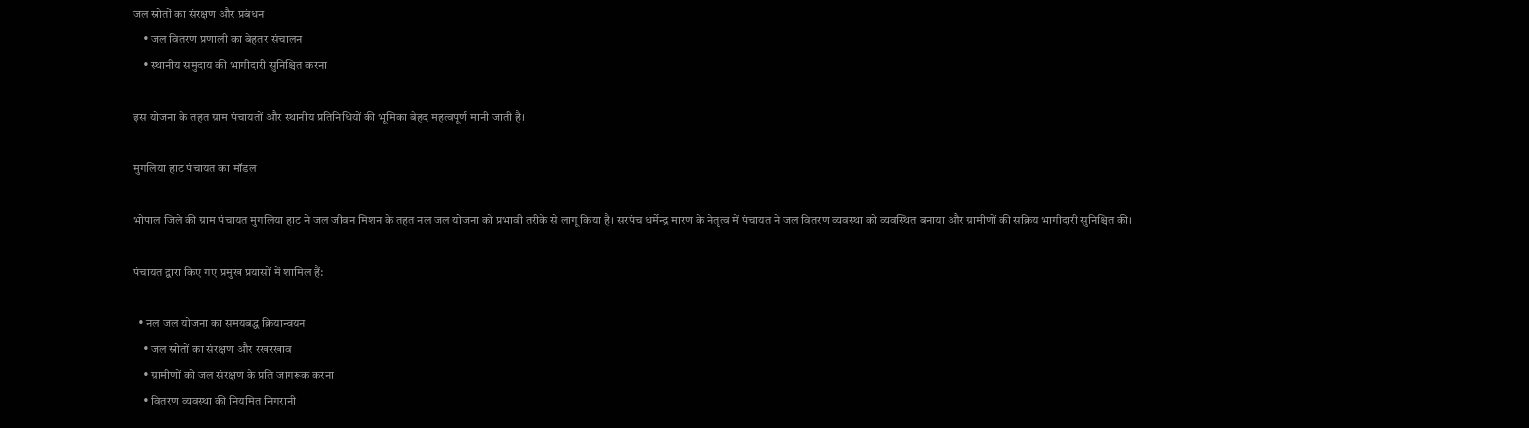जल स्रोतों का संरक्षण और प्रबंधन
    • जल वितरण प्रणाली का बेहतर संचालन
    • स्थानीय समुदाय की भागीदारी सुनिश्चित करना

इस योजना के तहत ग्राम पंचायतों और स्थानीय प्रतिनिधियों की भूमिका बेहद महत्वपूर्ण मानी जाती है।

मुगलिया हाट पंचायत का मॉडल

भोपाल जिले की ग्राम पंचायत मुगलिया हाट ने जल जीवन मिशन के तहत नल जल योजना को प्रभावी तरीके से लागू किया है। सरपंच धर्मेन्द्र मारण के नेतृत्व में पंचायत ने जल वितरण व्यवस्था को व्यवस्थित बनाया और ग्रामीणों की सक्रिय भागीदारी सुनिश्चित की।

पंचायत द्वारा किए गए प्रमुख प्रयासों में शामिल हैं:

  • नल जल योजना का समयबद्ध क्रियान्वयन
    • जल स्रोतों का संरक्षण और रखरखाव
    • ग्रामीणों को जल संरक्षण के प्रति जागरूक करना
    • वितरण व्यवस्था की नियमित निगरानी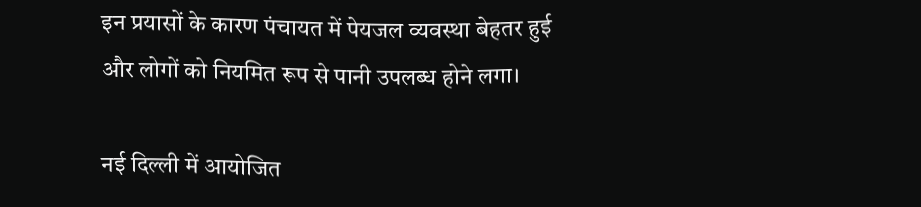इन प्रयासों के कारण पंचायत में पेयजल व्यवस्था बेहतर हुई और लोगों को नियमित रूप से पानी उपलब्ध होने लगा।

नई दिल्ली में आयोजित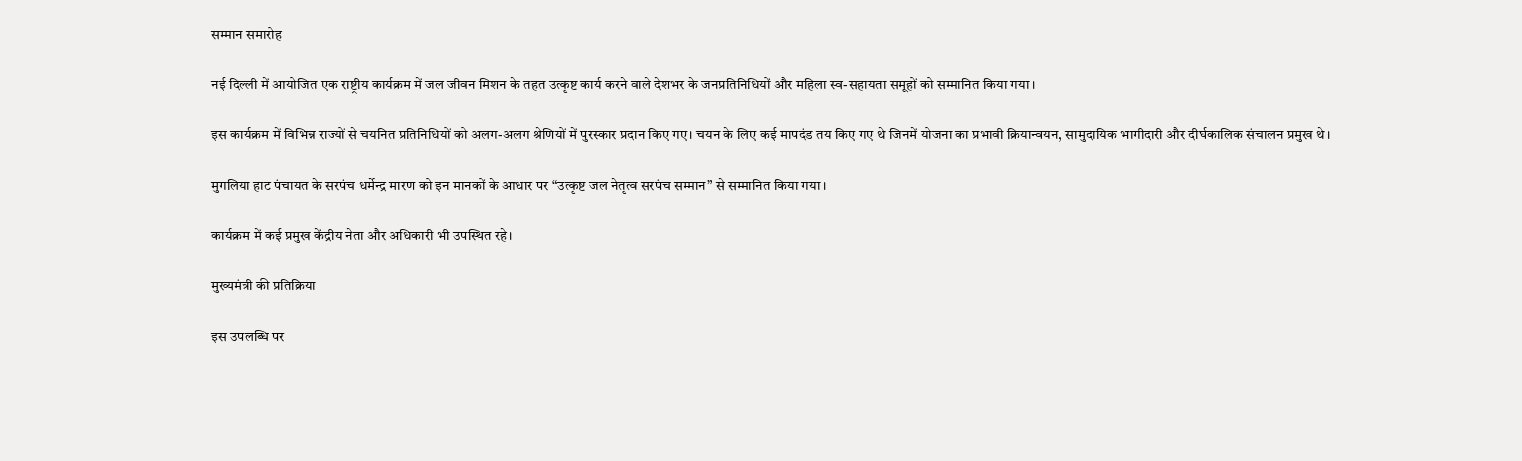सम्मान समारोह

नई दिल्ली में आयोजित एक राष्ट्रीय कार्यक्रम में जल जीवन मिशन के तहत उत्कृष्ट कार्य करने वाले देशभर के जनप्रतिनिधियों और महिला स्व-सहायता समूहों को सम्मानित किया गया।

इस कार्यक्रम में विभिन्न राज्यों से चयनित प्रतिनिधियों को अलग-अलग श्रेणियों में पुरस्कार प्रदान किए गए। चयन के लिए कई मापदंड तय किए गए थे जिनमें योजना का प्रभावी क्रियान्वयन, सामुदायिक भागीदारी और दीर्घकालिक संचालन प्रमुख थे।

मुगलिया हाट पंचायत के सरपंच धर्मेन्द्र मारण को इन मानकों के आधार पर “उत्कृष्ट जल नेतृत्व सरपंच सम्मान” से सम्मानित किया गया।

कार्यक्रम में कई प्रमुख केंद्रीय नेता और अधिकारी भी उपस्थित रहे।

मुख्यमंत्री की प्रतिक्रिया

इस उपलब्धि पर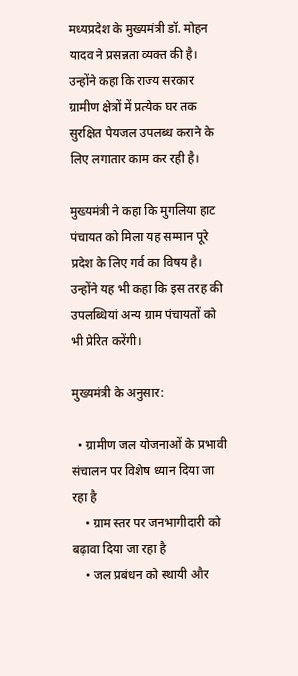मध्यप्रदेश के मुख्यमंत्री डॉ. मोहन यादव ने प्रसन्नता व्यक्त की है। उन्होंने कहा कि राज्य सरकार ग्रामीण क्षेत्रों में प्रत्येक घर तक सुरक्षित पेयजल उपलब्ध कराने के लिए लगातार काम कर रही है।

मुख्यमंत्री ने कहा कि मुगलिया हाट पंचायत को मिला यह सम्मान पूरे प्रदेश के लिए गर्व का विषय है। उन्होंने यह भी कहा कि इस तरह की उपलब्धियां अन्य ग्राम पंचायतों को भी प्रेरित करेंगी।

मुख्यमंत्री के अनुसार:

  • ग्रामीण जल योजनाओं के प्रभावी संचालन पर विशेष ध्यान दिया जा रहा है
    • ग्राम स्तर पर जनभागीदारी को बढ़ावा दिया जा रहा है
    • जल प्रबंधन को स्थायी और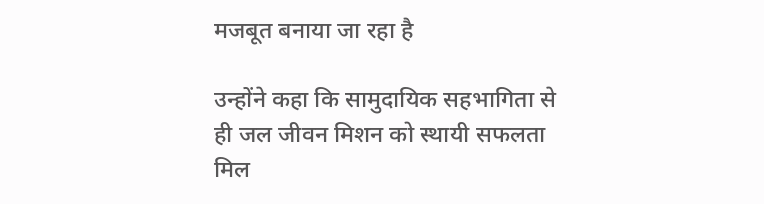मजबूत बनाया जा रहा है

उन्होंने कहा कि सामुदायिक सहभागिता से ही जल जीवन मिशन को स्थायी सफलता मिल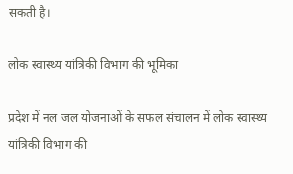सकती है।

लोक स्वास्थ्य यांत्रिकी विभाग की भूमिका

प्रदेश में नल जल योजनाओं के सफल संचालन में लोक स्वास्थ्य यांत्रिकी विभाग की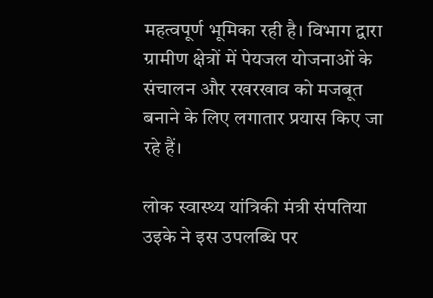महत्वपूर्ण भूमिका रही है। विभाग द्वारा ग्रामीण क्षेत्रों में पेयजल योजनाओं के संचालन और रखरखाव को मजबूत बनाने के लिए लगातार प्रयास किए जा रहे हैं।

लोक स्वास्थ्य यांत्रिकी मंत्री संपतिया उइके ने इस उपलब्धि पर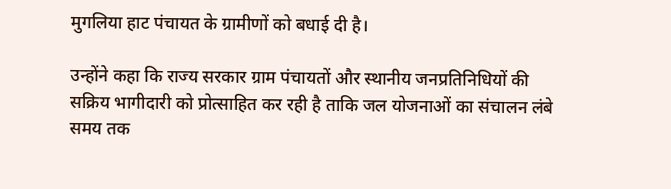मुगलिया हाट पंचायत के ग्रामीणों को बधाई दी है।

उन्होंने कहा कि राज्य सरकार ग्राम पंचायतों और स्थानीय जनप्रतिनिधियों की सक्रिय भागीदारी को प्रोत्साहित कर रही है ताकि जल योजनाओं का संचालन लंबे समय तक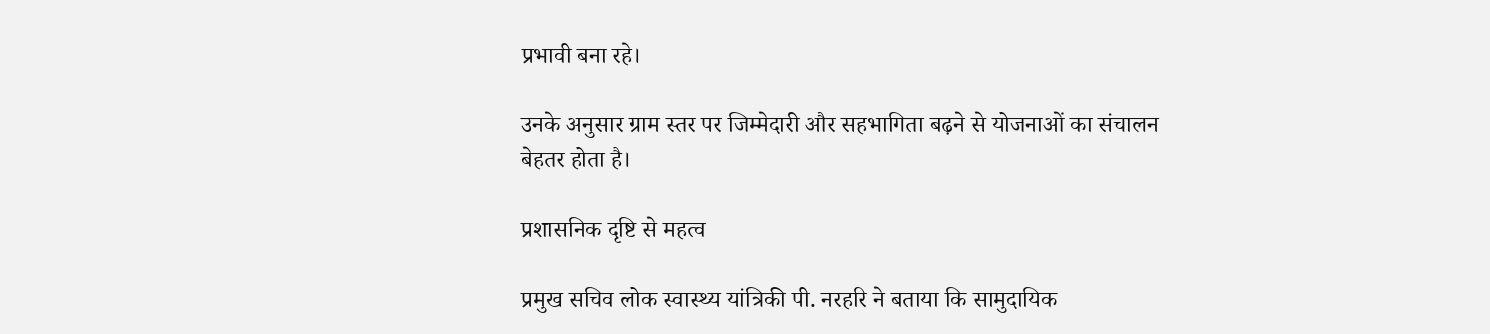प्रभावी बना रहे।

उनके अनुसार ग्राम स्तर पर जिम्मेदारी और सहभागिता बढ़ने से योजनाओं का संचालन बेहतर होता है।

प्रशासनिक दृष्टि से महत्व

प्रमुख सचिव लोक स्वास्थ्य यांत्रिकी पी. नरहरि ने बताया कि सामुदायिक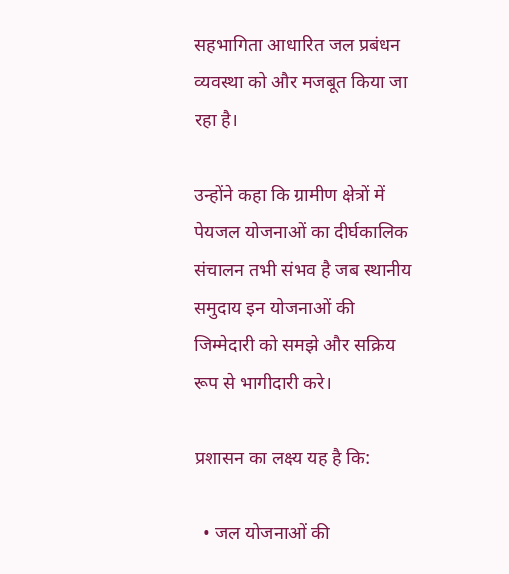सहभागिता आधारित जल प्रबंधन व्यवस्था को और मजबूत किया जा रहा है।

उन्होंने कहा कि ग्रामीण क्षेत्रों में पेयजल योजनाओं का दीर्घकालिक संचालन तभी संभव है जब स्थानीय समुदाय इन योजनाओं की जिम्मेदारी को समझे और सक्रिय रूप से भागीदारी करे।

प्रशासन का लक्ष्य यह है कि:

  • जल योजनाओं की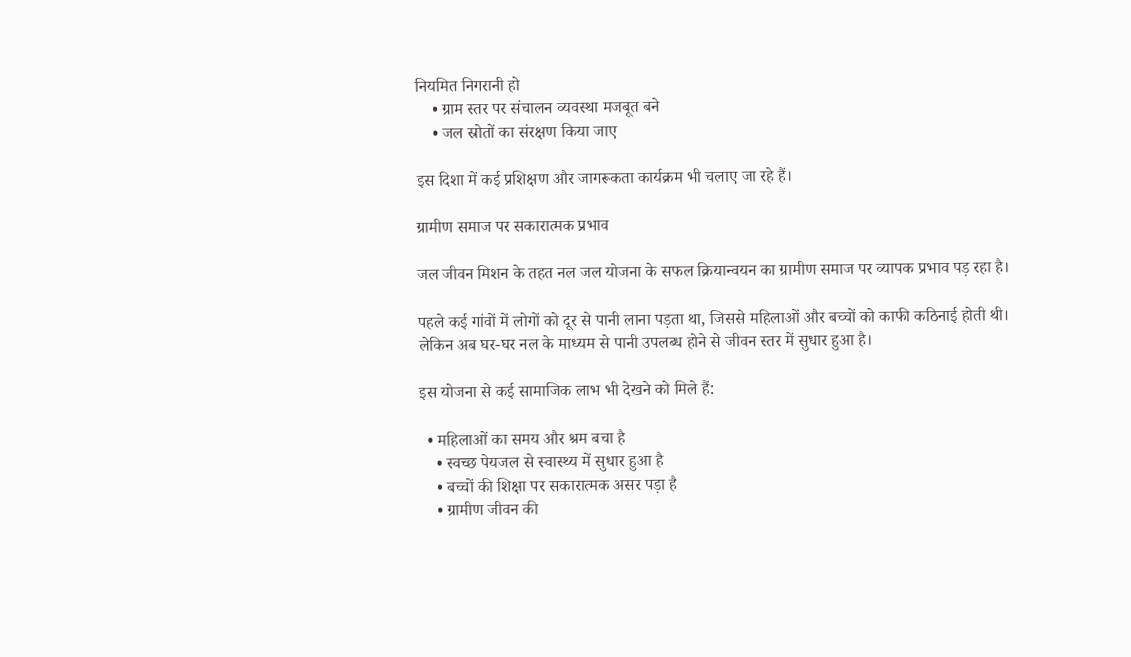नियमित निगरानी हो
    • ग्राम स्तर पर संचालन व्यवस्था मजबूत बने
    • जल स्रोतों का संरक्षण किया जाए

इस दिशा में कई प्रशिक्षण और जागरूकता कार्यक्रम भी चलाए जा रहे हैं।

ग्रामीण समाज पर सकारात्मक प्रभाव

जल जीवन मिशन के तहत नल जल योजना के सफल क्रियान्वयन का ग्रामीण समाज पर व्यापक प्रभाव पड़ रहा है।

पहले कई गांवों में लोगों को दूर से पानी लाना पड़ता था, जिससे महिलाओं और बच्चों को काफी कठिनाई होती थी। लेकिन अब घर-घर नल के माध्यम से पानी उपलब्ध होने से जीवन स्तर में सुधार हुआ है।

इस योजना से कई सामाजिक लाभ भी देखने को मिले हैं:

  • महिलाओं का समय और श्रम बचा है
    • स्वच्छ पेयजल से स्वास्थ्य में सुधार हुआ है
    • बच्चों की शिक्षा पर सकारात्मक असर पड़ा है
    • ग्रामीण जीवन की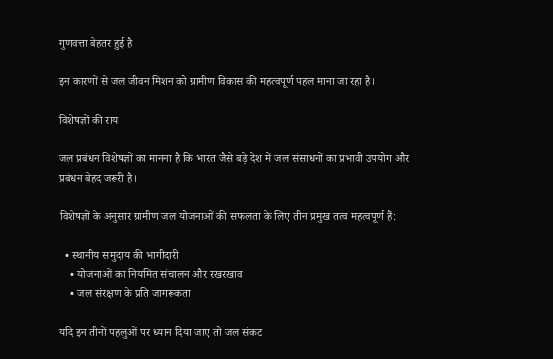गुणवत्ता बेहतर हुई है

इन कारणों से जल जीवन मिशन को ग्रामीण विकास की महत्वपूर्ण पहल माना जा रहा है।

विशेषज्ञों की राय

जल प्रबंधन विशेषज्ञों का मानना है कि भारत जैसे बड़े देश में जल संसाधनों का प्रभावी उपयोग और प्रबंधन बेहद जरूरी है।

विशेषज्ञों के अनुसार ग्रामीण जल योजनाओं की सफलता के लिए तीन प्रमुख तत्व महत्वपूर्ण हैं:

  • स्थानीय समुदाय की भागीदारी
    • योजनाओं का नियमित संचालन और रखरखाव
    • जल संरक्षण के प्रति जागरूकता

यदि इन तीनों पहलुओं पर ध्यान दिया जाए तो जल संकट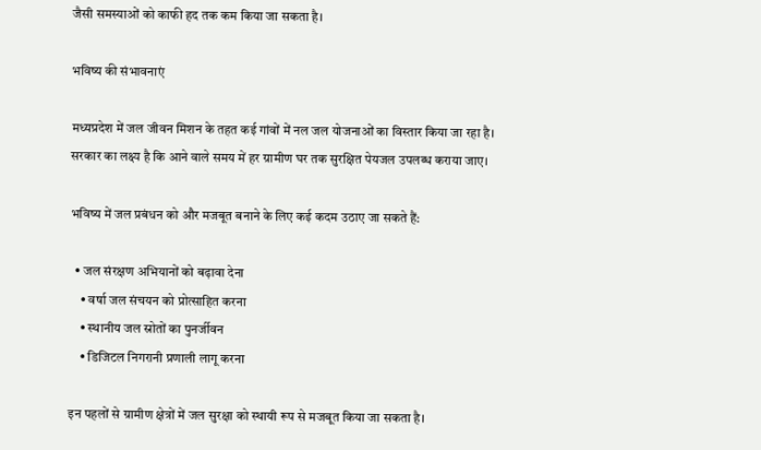जैसी समस्याओं को काफी हद तक कम किया जा सकता है।

भविष्य की संभावनाएं

मध्यप्रदेश में जल जीवन मिशन के तहत कई गांवों में नल जल योजनाओं का विस्तार किया जा रहा है। सरकार का लक्ष्य है कि आने वाले समय में हर ग्रामीण घर तक सुरक्षित पेयजल उपलब्ध कराया जाए।

भविष्य में जल प्रबंधन को और मजबूत बनाने के लिए कई कदम उठाए जा सकते हैं:

  • जल संरक्षण अभियानों को बढ़ावा देना
    • वर्षा जल संचयन को प्रोत्साहित करना
    • स्थानीय जल स्रोतों का पुनर्जीवन
    • डिजिटल निगरानी प्रणाली लागू करना

इन पहलों से ग्रामीण क्षेत्रों में जल सुरक्षा को स्थायी रूप से मजबूत किया जा सकता है।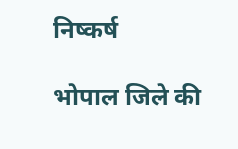निष्कर्ष

भोपाल जिले की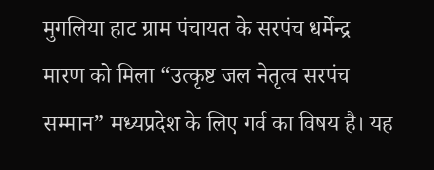मुगलिया हाट ग्राम पंचायत के सरपंच धर्मेन्द्र मारण को मिला “उत्कृष्ट जल नेतृत्व सरपंच सम्मान” मध्यप्रदेश के लिए गर्व का विषय है। यह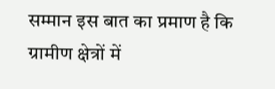सम्मान इस बात का प्रमाण है कि ग्रामीण क्षेत्रों में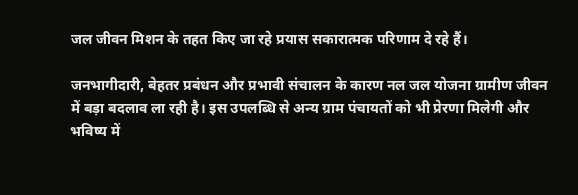जल जीवन मिशन के तहत किए जा रहे प्रयास सकारात्मक परिणाम दे रहे हैं।

जनभागीदारी, बेहतर प्रबंधन और प्रभावी संचालन के कारण नल जल योजना ग्रामीण जीवन में बड़ा बदलाव ला रही है। इस उपलब्धि से अन्य ग्राम पंचायतों को भी प्रेरणा मिलेगी और भविष्य में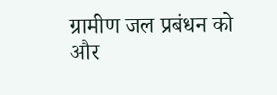ग्रामीण जल प्रबंधन को और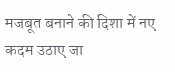मजबूत बनाने की दिशा में नए कदम उठाए जा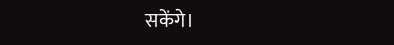सकेंगे।